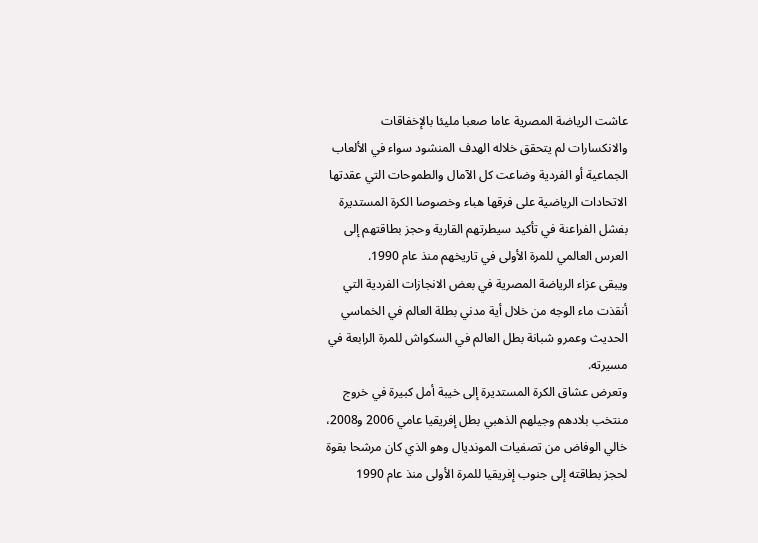عاشت الرياضة المصرية عاما صعبا مليئا بالإخفاقات والانكسارات لم يتحقق خلاله الهدف المنشود سواء في الألعاب الجماعية أو الفردية وضاعت كل الآمال والطموحات التي عقدتها الاتحادات الرياضية على فرقها هباء وخصوصا الكرة المستديرة بفشل الفراعنة في تأكيد سيطرتهم القارية وحجز بطاقتهم إلى العرس العالمي للمرة الأولى في تاريخهم منذ عام 1990.
ويبقى عزاء الرياضة المصرية في بعض الانجازات الفردية التي أنقذت ماء الوجه من خلال أية مدني بطلة العالم في الخماسي الحديث وعمرو شبانة بطل العالم في السكواش للمرة الرابعة في مسيرته.
وتعرض عشاق الكرة المستديرة إلى خيبة أمل كبيرة في خروج منتخب بلادهم وجيلهم الذهبي بطل إفريقيا عامي 2006 و2008، خالي الوفاض من تصفيات المونديال وهو الذي كان مرشحا بقوة لحجز بطاقته إلى جنوب إفريقيا للمرة الأولى منذ عام 1990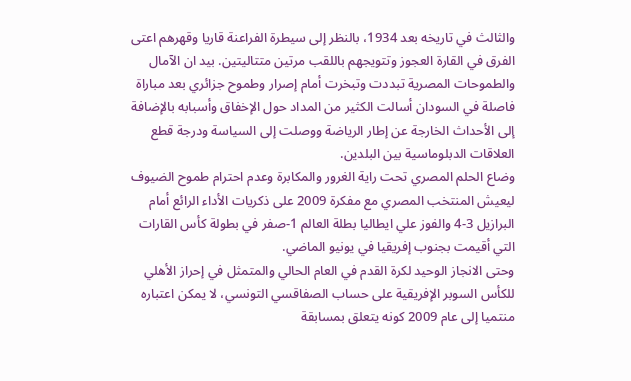والثالث في تاريخه بعد 1934، بالنظر إلى سيطرة الفراعنة قاريا وقهرهم اعتى الفرق في القارة العجوز وتتويجهم باللقب مرتين متتاليتين. بيد ان الآمال والطموحات المصرية تبددت وتبخرت أمام إصرار وطموح جزائري بعد مباراة فاصلة في السودان أسالت الكثير من المداد حول الإخفاق وأسبابه بالإضافة إلى الأحداث الخارجة عن إطار الرياضة ووصلت إلى السياسة ودرجة قطع العلاقات الدبلوماسية بين البلدين.
وضاع الحلم المصري تحت راية الغرور والمكابرة وعدم احترام طموح الضيوف ليعيش المنتخب المصري مع مفكرة 2009 على ذكريات الأداء الرائع أمام البرازيل 3-4 والفوز علي ايطاليا بطلة العالم 1-صفر في بطولة كأس القارات التي أقيمت بجنوب إفريقيا في يونيو الماضي.
وحتى الانجاز الوحيد لكرة القدم في العام الحالي والمتمثل في إحراز الأهلي للكأس السوبر الإفريقية على حساب الصفاقسي التونسي، لا يمكن اعتباره منتميا إلى عام 2009 كونه يتعلق بمسابقة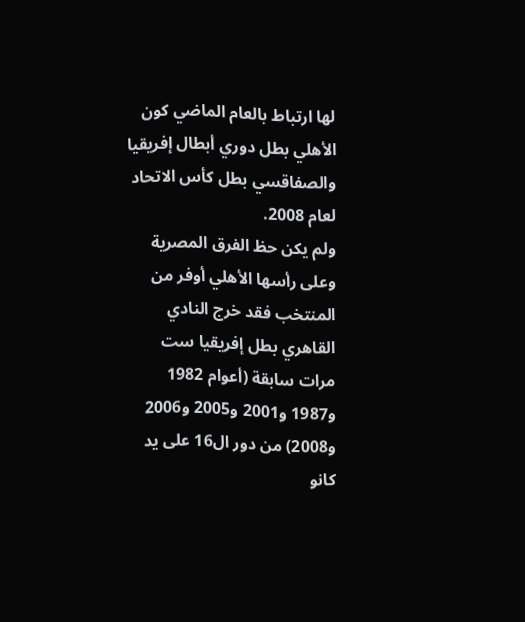لها ارتباط بالعام الماضي كون الأهلي بطل دوري أبطال إفريقيا والصفاقسي بطل كأس الاتحاد لعام 2008.
ولم يكن حظ الفرق المصرية وعلى رأسها الأهلي أوفر من المنتخب فقد خرج النادي القاهري بطل إفريقيا ست مرات سابقة (أعوام 1982 و1987 و2001 و2005 و2006 و2008) من دور ال16 على يد كانو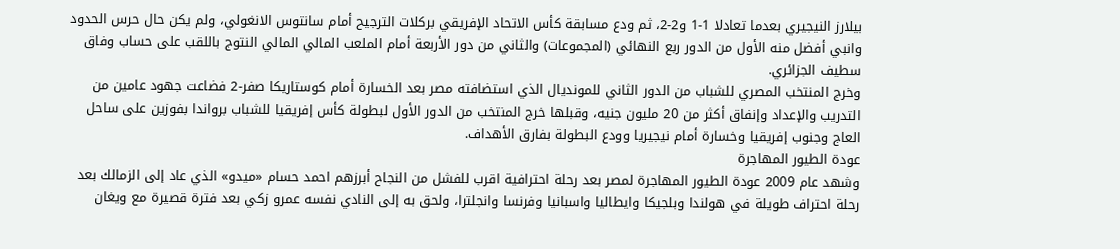بيلارز النيجيري بعدما تعادلا 1-1 و2-2، ثم ودع مسابقة كأس الاتحاد الإفريقي بركلات الترجيح أمام سانتوس الانغولي، ولم يكن حال حرس الحدود وانبي أفضل منه الأول من الدور ربع النهائي (المجموعات) والثاني من دور الأربعة أمام الملعب المالي المالي النتوج باللقب على حساب وفاق سطيف الجزائري.
وخرج المنتخب المصري للشباب من الدور الثاني للمونديال الذي استضافته مصر بعد الخسارة أمام كوستاريكا صفر-2 فضاعت جهود عامين من التدريب والإعداد وإنفاق أكثر من 20 مليون جنيه، وقبلها خرج المنتخب من الدور الأول لبطولة كأس إفريقيا للشباب برواندا بفوزين على ساحل العاج وجنوب إفريقيا وخسارة أمام نيجيريا وودع البطولة بفارق الأهداف.
عودة الطيور المهاجرة
وشهد عام 2009 عودة الطيور المهاجرة لمصر بعد رحلة احترافية اقرب للفشل من النجاح أبرزهم احمد حسام «ميدو» الذي عاد إلى الزمالك بعد رحلة احتراف طويلة في هولندا وبلجيكا وايطاليا واسبانيا وفرنسا وانجلترا، ولحق به إلى النادي نفسه عمرو زكي بعد فترة قصيرة مع ويغان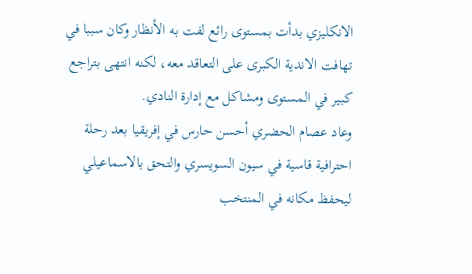الانكليزي بدأت بمستوى رائع لفت به الأنظار وكان سببا في تهافت الاندية الكبرى على التعاقد معه، لكنه انتهى بتراجع كبير في المستوى ومشاكل مع إدارة النادي.
وعاد عصام الحضري أحسن حارس في إفريقيا بعد رحلة احترافية قاسية في سيون السويسري والتحق بالاسماعيلي ليحفظ مكانه في المنتخب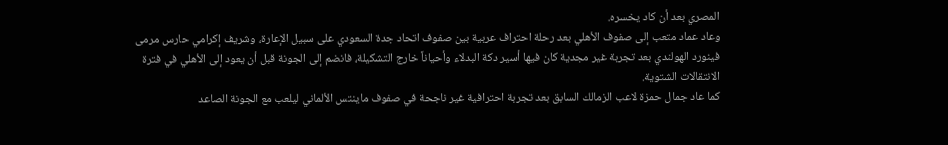المصري بعد أن كاد يخسره.
وعاد عماد متعب إلى صفوف الأهلي بعد رحلة احتراف عربية بين صفوف اتحاد جدة السعودي على سبيل الإعارة، وشريف إكرامي حارس مرمى فينورد الهولندي بعد تجربة غير مجدية كان فيها أسير دكة البدلاء وأحياناً خارج التشكيلة، فانضم إلى الجونة قبل أن يعود إلى الأهلي في فترة الانتقالات الشتوية.
كما عاد جمال حمزة لاعب الزمالك السابق بعد تجربة احترافية غير ناجحة في صفوف ماينتس الألماني ليلعب مع الجونة الصاعد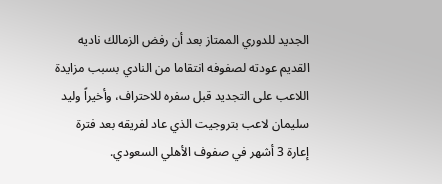الجديد للدوري الممتاز بعد أن رفض الزمالك ناديه القديم عودته لصفوفه انتقاما من النادي بسبب مزايدة اللاعب على التجديد قبل سفره للاحتراف، وأخيراً وليد سليمان لاعب بتروجيت الذي عاد لفريقه بعد فترة إعارة 3 أشهر في صفوف الأهلي السعودي.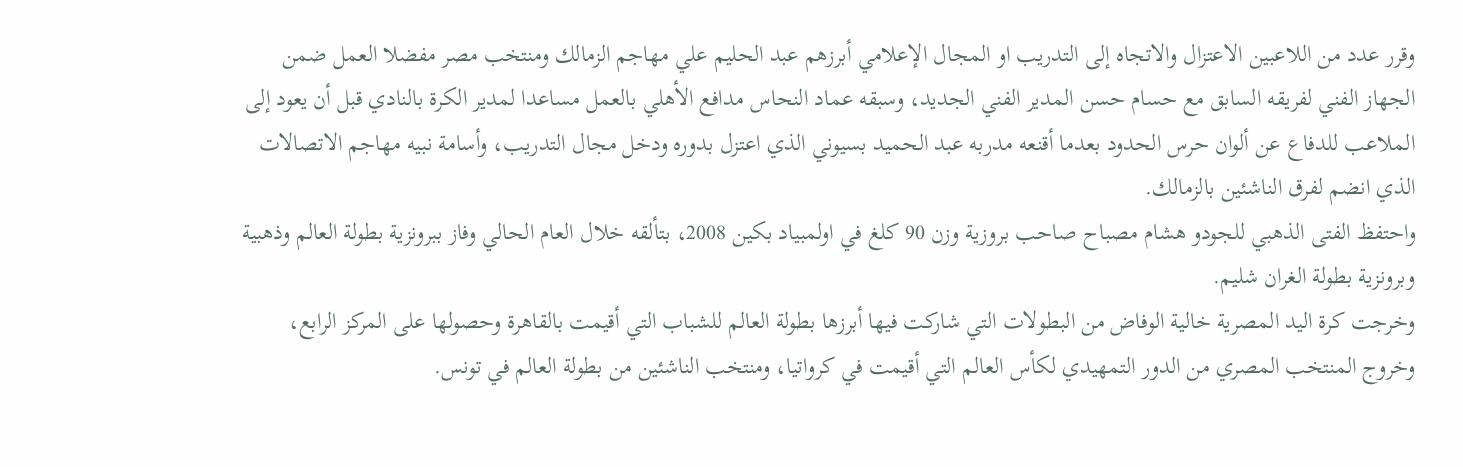وقرر عدد من اللاعبين الاعتزال والاتجاه إلى التدريب او المجال الإعلامي أبرزهم عبد الحليم علي مهاجم الزمالك ومنتخب مصر مفضلا العمل ضمن الجهاز الفني لفريقه السابق مع حسام حسن المدير الفني الجديد، وسبقه عماد النحاس مدافع الأهلي بالعمل مساعدا لمدير الكرة بالنادي قبل أن يعود إلى الملاعب للدفاع عن ألوان حرس الحدود بعدما أقنعه مدربه عبد الحميد بسيوني الذي اعتزل بدوره ودخل مجال التدريب، وأسامة نبيه مهاجم الاتصالات الذي انضم لفرق الناشئين بالزمالك.
واحتفظ الفتى الذهبي للجودو هشام مصباح صاحب بروزية وزن 90 كلغ في اولمبياد بكين 2008، بتألقه خلال العام الحالي وفاز ببرونزية بطولة العالم وذهبية وبرونزية بطولة الغران شليم.
وخرجت كرة اليد المصرية خالية الوفاض من البطولات التي شاركت فيها أبرزها بطولة العالم للشباب التي أقيمت بالقاهرة وحصولها على المركز الرابع، وخروج المنتخب المصري من الدور التمهيدي لكأس العالم التي أقيمت في كرواتيا، ومنتخب الناشئين من بطولة العالم في تونس.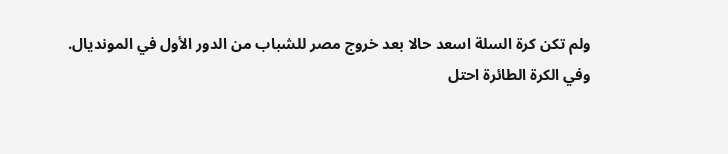ولم تكن كرة السلة اسعد حالا بعد خروج مصر للشباب من الدور الأول في المونديال.
وفي الكرة الطائرة احتل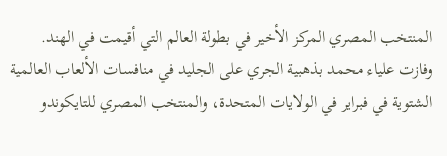المنتخب المصري المركز الأخير في بطولة العالم التي أقيمت في الهند.
وفازت علياء محمد بذهبية الجري على الجليد في منافسات الألعاب العالمية الشتوية في فبراير في الولايات المتحدة، والمنتخب المصري للتايكوندو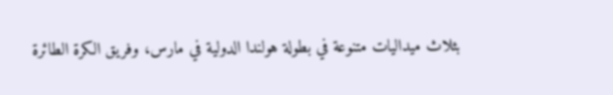بثلاث ميداليات متنوعة في بطولة هولندا الدولية في مارس، وفريق الكرة الطائرة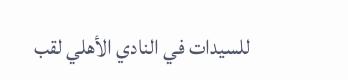للسيدات في النادي الأهلي لقب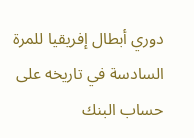دوري أبطال إفريقيا للمرة السادسة في تاريخه على حساب البنك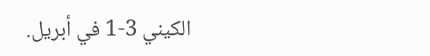الكيني 3-1 في أبريل.